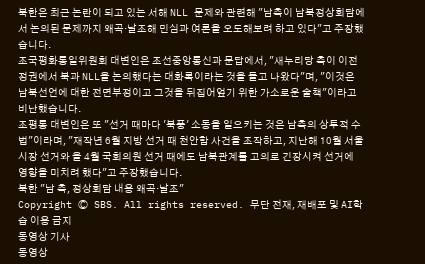북한은 최근 논란이 되고 있는 서해 NLL 문제와 관련해 "남측이 남북정상회담에서 논의된 문제까지 왜곡·날조해 민심과 여론을 오도해보려 하고 있다"고 주장했습니다.
조국평화통일위원회 대변인은 조선중앙통신과 문답에서, "새누리당 측이 이전 정권에서 북과 NLL을 논의했다는 대화록이라는 것을 들고 나왔다"며, "이것은 남북선언에 대한 전면부정이고 그것을 뒤집어엎기 위한 가소로운 술책"이라고 비난했습니다.
조평통 대변인은 또 "선거 때마다 '북풍' 소동을 일으키는 것은 남측의 상투적 수법"이라며, "재작년 6월 지방 선거 때 천안함 사건을 조작하고, 지난해 10월 서울시장 선거와 올 4월 국회의원 선거 때에도 남북관계를 고의로 긴장시켜 선거에 영향을 미치려 했다"고 주장했습니다.
북한 "남 측, 정상회담 내용 왜곡·날조"
Copyright Ⓒ SBS. All rights reserved. 무단 전재, 재배포 및 AI학습 이용 금지
동영상 기사
동영상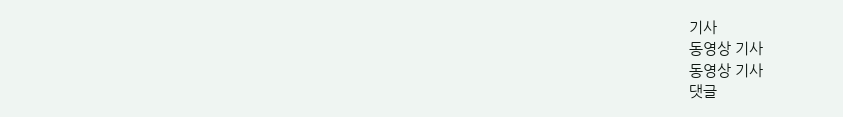기사
동영상 기사
동영상 기사
댓글